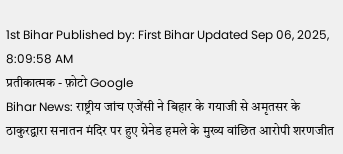1st Bihar Published by: First Bihar Updated Sep 06, 2025, 8:09:58 AM
प्रतीकात्मक - फ़ोटो Google
Bihar News: राष्ट्रीय जांच एजेंसी ने बिहार के गयाजी से अमृतसर के ठाकुरद्वारा सनातन मंदिर पर हुए ग्रेनेड हमले के मुख्य वांछित आरोपी शरणजीत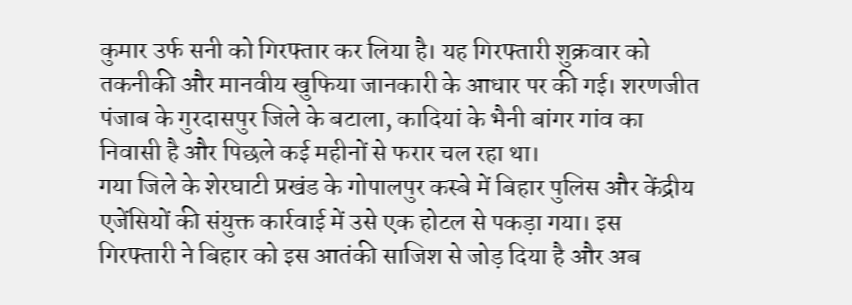कुमार उर्फ सनी को गिरफ्तार कर लिया है। यह गिरफ्तारी शुक्रवार को तकनीकी और मानवीय खुफिया जानकारी के आधार पर की गई। शरणजीत पंजाब के गुरदासपुर जिले के बटाला, कादियां के भैनी बांगर गांव का निवासी है और पिछले कई महीनों से फरार चल रहा था।
गया जिले के शेरघाटी प्रखंड के गोपालपुर कस्बे में बिहार पुलिस और केंद्रीय एजेंसियों की संयुक्त कार्रवाई में उसे एक होटल से पकड़ा गया। इस गिरफ्तारी ने बिहार को इस आतंकी साजिश से जोड़ दिया है और अब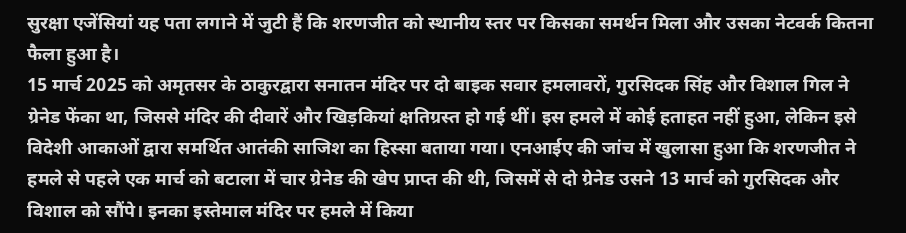सुरक्षा एजेंसियां यह पता लगाने में जुटी हैं कि शरणजीत को स्थानीय स्तर पर किसका समर्थन मिला और उसका नेटवर्क कितना फैला हुआ है।
15 मार्च 2025 को अमृतसर के ठाकुरद्वारा सनातन मंदिर पर दो बाइक सवार हमलावरों, गुरसिदक सिंह और विशाल गिल ने ग्रेनेड फेंका था, जिससे मंदिर की दीवारें और खिड़कियां क्षतिग्रस्त हो गई थीं। इस हमले में कोई हताहत नहीं हुआ, लेकिन इसे विदेशी आकाओं द्वारा समर्थित आतंकी साजिश का हिस्सा बताया गया। एनआईए की जांच में खुलासा हुआ कि शरणजीत ने हमले से पहले एक मार्च को बटाला में चार ग्रेनेड की खेप प्राप्त की थी, जिसमें से दो ग्रेनेड उसने 13 मार्च को गुरसिदक और विशाल को सौंपे। इनका इस्तेमाल मंदिर पर हमले में किया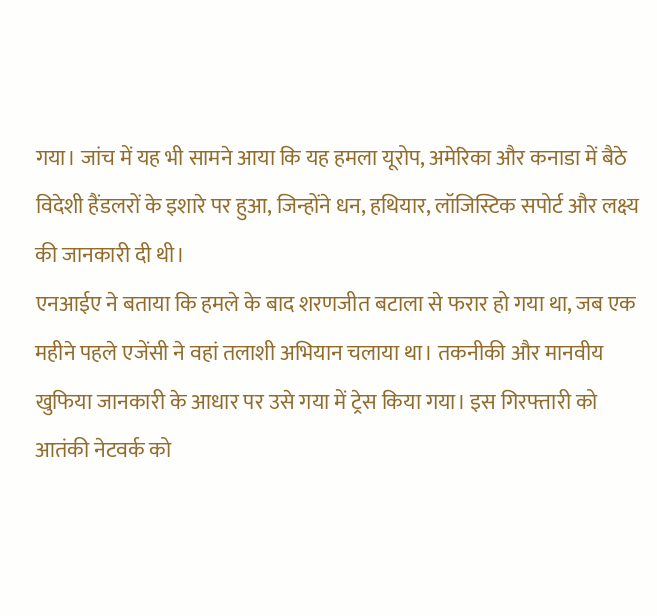गया। जांच में यह भी सामने आया कि यह हमला यूरोप, अमेरिका और कनाडा में बैठे विदेशी हैंडलरों के इशारे पर हुआ, जिन्होंने धन, हथियार, लॉजिस्टिक सपोर्ट और लक्ष्य की जानकारी दी थी।
एनआईए ने बताया कि हमले के बाद शरणजीत बटाला से फरार हो गया था, जब एक महीने पहले एजेंसी ने वहां तलाशी अभियान चलाया था। तकनीकी और मानवीय खुफिया जानकारी के आधार पर उसे गया में ट्रेस किया गया। इस गिरफ्तारी को आतंकी नेटवर्क को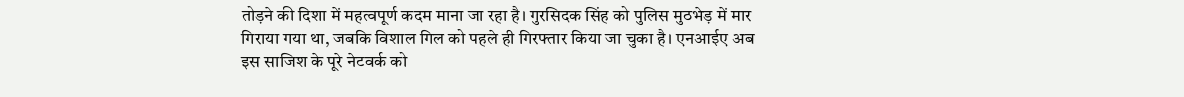तोड़ने की दिशा में महत्वपूर्ण कदम माना जा रहा है। गुरसिदक सिंह को पुलिस मुठभेड़ में मार गिराया गया था, जबकि विशाल गिल को पहले ही गिरफ्तार किया जा चुका है। एनआईए अब इस साजिश के पूरे नेटवर्क को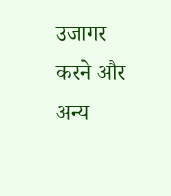उजागर करने और अन्य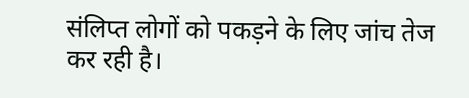संलिप्त लोगों को पकड़ने के लिए जांच तेज कर रही है।